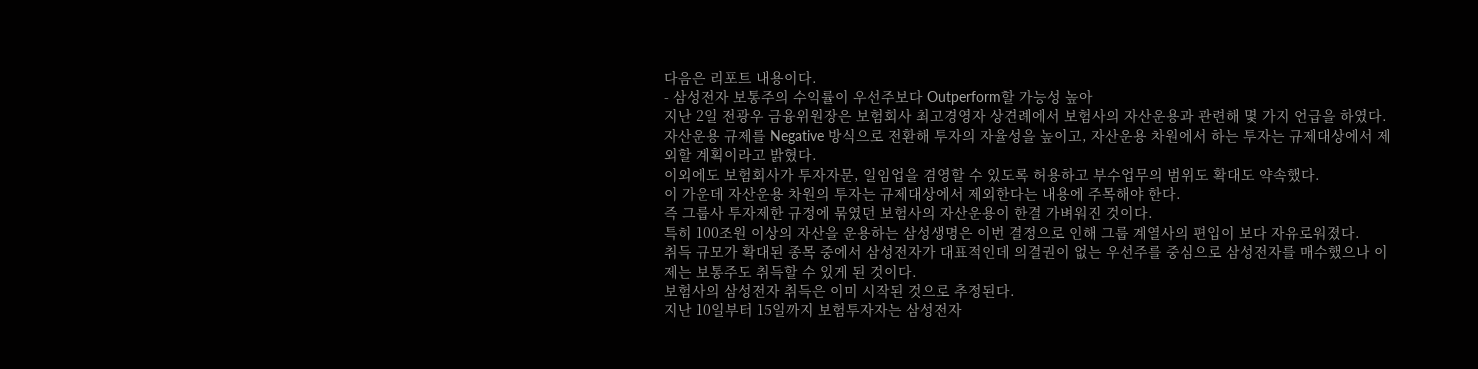다음은 리포트 내용이다.
- 삼성전자 보통주의 수익률이 우선주보다 Outperform할 가능성 높아
지난 2일 전광우 금융위원장은 보험회사 최고경영자 상견례에서 보험사의 자산운용과 관련해 몇 가지 언급을 하였다.
자산운용 규제를 Negative 방식으로 전환해 투자의 자율성을 높이고, 자산운용 차원에서 하는 투자는 규제대상에서 제외할 계획이라고 밝혔다.
이외에도 보험회사가 투자자문, 일임업을 겸영할 수 있도록 허용하고 부수업무의 범위도 확대도 약속했다.
이 가운데 자산운용 차원의 투자는 규제대상에서 제외한다는 내용에 주목해야 한다.
즉 그룹사 투자제한 규정에 묶였던 보험사의 자산운용이 한결 가벼워진 것이다.
특히 100조원 이상의 자산을 운용하는 삼성생명은 이번 결정으로 인해 그룹 계열사의 편입이 보다 자유로워졌다.
취득 규모가 확대된 종목 중에서 삼성전자가 대표적인데 의결권이 없는 우선주를 중심으로 삼성전자를 매수했으나 이제는 보통주도 취득할 수 있게 된 것이다.
보험사의 삼성전자 취득은 이미 시작된 것으로 추정된다.
지난 10일부터 15일까지 보험투자자는 삼성전자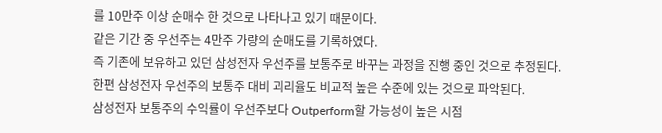를 10만주 이상 순매수 한 것으로 나타나고 있기 때문이다.
같은 기간 중 우선주는 4만주 가량의 순매도를 기록하였다.
즉 기존에 보유하고 있던 삼성전자 우선주를 보통주로 바꾸는 과정을 진행 중인 것으로 추정된다.
한편 삼성전자 우선주의 보통주 대비 괴리율도 비교적 높은 수준에 있는 것으로 파악된다.
삼성전자 보통주의 수익률이 우선주보다 Outperform할 가능성이 높은 시점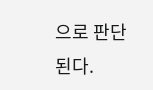으로 판단된다.